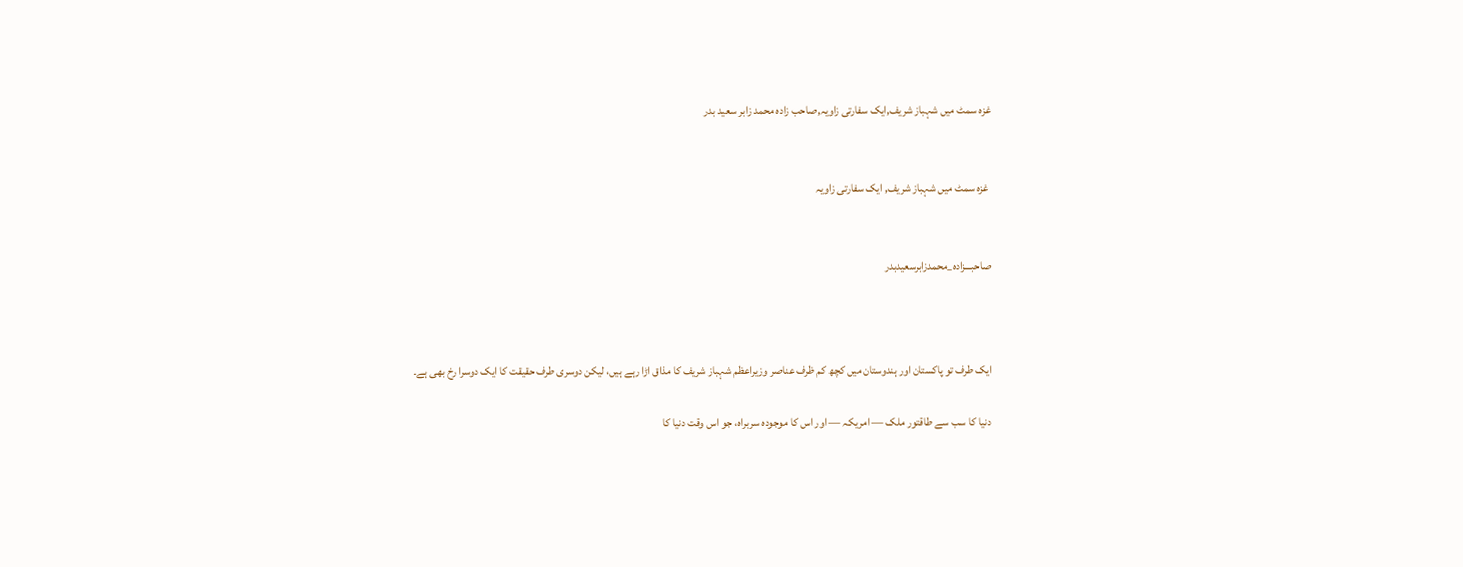غزہ سمٹ میں شہباز شریف,ایک سفارتی زاویہ,صاحب زادہ محمد زابر سعید بدر


 غزہ سمٹ میں شہباز شریف, ایک سفارتی زاویہ


صاحبـــزادہ_محمدزابرسعیدبدر



ایک طرف تو پاکستان اور ہندوستان میں کچھ کم ظرف عناصر وزیراعظم شہباز شریف کا مذاق اڑا رہے ہیں، لیکن دوسری طرف حقیقت کا ایک دوسرا رخ بھی ہے۔

دنیا کا سب سے طاقتور ملک — امریکہ — اور اس کا موجودہ سربراہ، جو اس وقت دنیا کا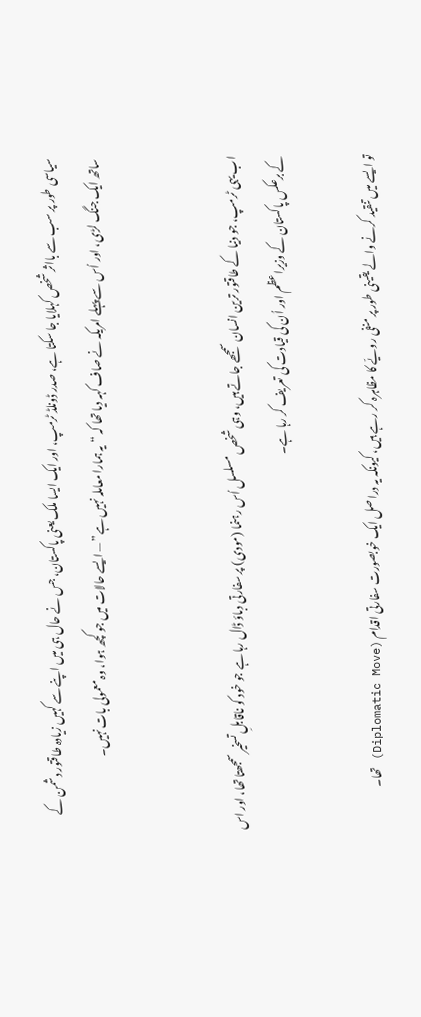سیاسی طور پر سب سے بااثر شخص کہلایا جا سکتا ہے، صدر ڈونلڈ ٹرمپ، اور ایک ایسا ملک یعنی پاکستان، جس نے حال ہی میں اپنے سے کہیں زیادہ طاقتور دشمن کے ساتھ ایک جنگ لڑی، اور اُس سے پہلے امریکہ نے صاف کہہ دیا تھا کہ “یہ ہمارا معاملہ نہیں ہے” — ایسے حالات میں جو کچھ ہوا، وہ معمولی بات نہیں۔


اب یہی ٹرمپ، جو دنیا کے طاقتور ترین انسان سمجھے جاتے ہیں، وہی شخص مسلسل اُس رہنما (مودی) پر سفارتی دباؤ ڈال رہا ہے جو خود کو ناقابلِ تسخیر سمجھتا تھا، اور اس کے برعکس پاکستان کے وزیراعظم اور اُن کی قیادت کی تعریف کر رہا ہے۔

تو ایسے میں تنقید کرنے والے یقینی طور پر منفی رویّے کا مظاہرہ کر رہے ہیں، کیونکہ یہ دراصل ایک خوبصورت سفارتی اقدام (Diplomatic Move) تھا۔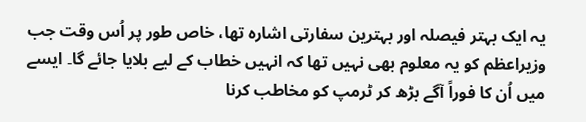یہ ایک بہتر فیصلہ اور بہترین سفارتی اشارہ تھا، خاص طور پر اُس وقت جب وزیراعظم کو یہ معلوم بھی نہیں تھا کہ انہیں خطاب کے لیے بلایا جائے گا۔ ایسے میں اُن کا فوراً آگے بڑھ کر ٹرمپ کو مخاطب کرنا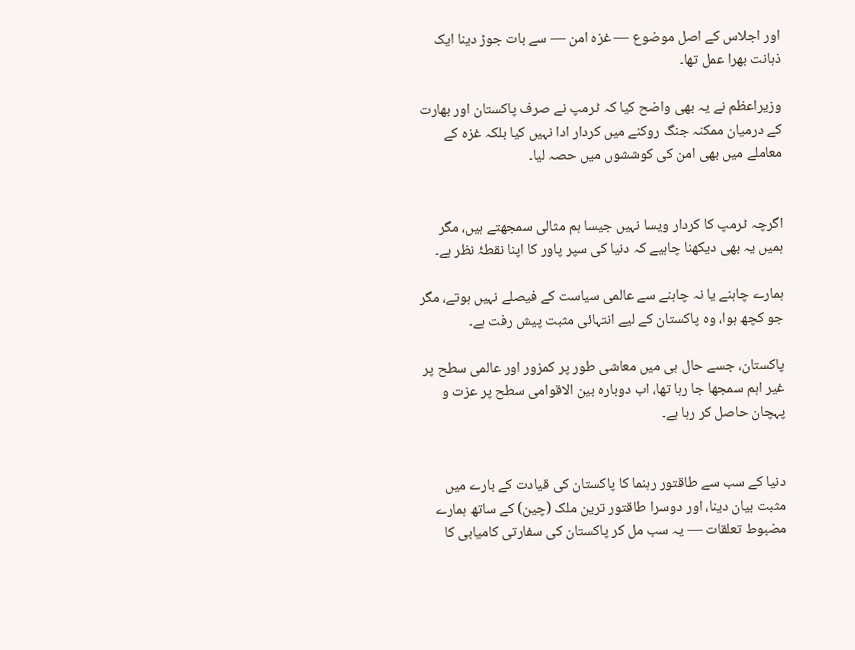اور اجلاس کے اصل موضوع — غزہ امن — سے بات جوڑ دینا ایک ذہانت بھرا عمل تھا۔

وزیراعظم نے یہ بھی واضح کیا کہ ٹرمپ نے صرف پاکستان اور بھارت کے درمیان ممکنہ جنگ روکنے میں کردار ادا نہیں کیا بلکہ غزہ کے معاملے میں بھی امن کی کوششوں میں حصہ لیا۔


اگرچہ ٹرمپ کا کردار ویسا نہیں جیسا ہم مثالی سمجھتے ہیں، مگر ہمیں یہ بھی دیکھنا چاہیے کہ دنیا کی سپر پاور کا اپنا نقطۂ نظر ہے۔

ہمارے چاہنے یا نہ چاہنے سے عالمی سیاست کے فیصلے نہیں ہوتے، مگر جو کچھ ہوا، وہ پاکستان کے لیے انتہائی مثبت پیش رفت ہے۔

پاکستان، جسے حال ہی میں معاشی طور پر کمزور اور عالمی سطح پر غیر اہم سمجھا جا رہا تھا، اب دوبارہ بین الاقوامی سطح پر عزت و پہچان حاصل کر رہا ہے۔


دنیا کے سب سے طاقتور رہنما کا پاکستان کی قیادت کے بارے میں مثبت بیان دینا، اور دوسرا طاقتور ترین ملک (چین) کے ساتھ ہمارے مضبوط تعلقات — یہ سب مل کر پاکستان کی سفارتی کامیابی کا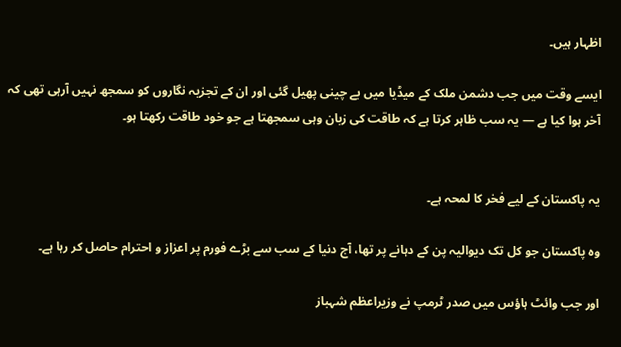اظہار ہیں۔

ایسے وقت میں جب دشمن ملک کے میڈیا میں بے چینی پھیل گئی اور ان کے تجزیہ نگاروں کو سمجھ نہیں آرہی تھی کہ آخر ہوا کیا ہے — یہ سب ظاہر کرتا ہے کہ طاقت کی زبان وہی سمجھتا ہے جو خود طاقت رکھتا ہو۔


یہ پاکستان کے لیے فخر کا لمحہ ہے۔

وہ پاکستان جو کل تک دیوالیہ پن کے دہانے پر تھا، آج دنیا کے سب سے بڑے فورم پر اعزاز و احترام حاصل کر رہا ہے۔

اور جب وائٹ ہاؤس میں صدر ٹرمپ نے وزیراعظم شہباز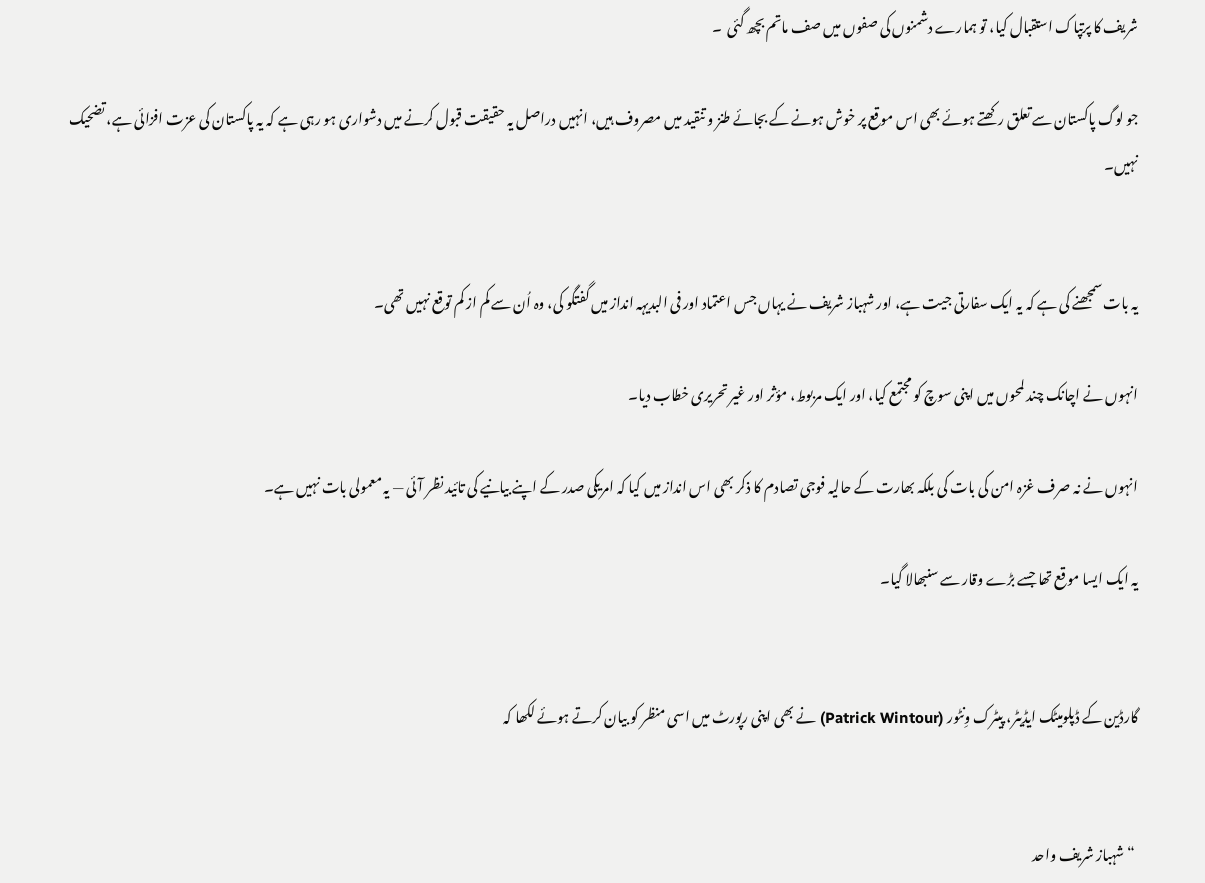شریف کا پرتپاک استقبال کیا، تو ہمارے دشمنوں کی صفوں میں صف ماتم بچھ گئی  ۔

جو لوگ پاکستان سے تعلق رکھتے ہوئے بھی اس موقع پر خوش ہونے کے بجائے طنز و تنقید میں مصروف ہیں، انہیں دراصل یہ حقیقت قبول کرنے میں دشواری ہو رہی ہے کہ یہ پاکستان کی عزت افزائی ہے، تضحیک نہیں۔


یہ بات سمجھنے کی ہے کہ یہ ایک سفارتی جیت ہے، اور شہباز شریف نے یہاں جس اعتماد اور فی البدیہہ انداز میں گفتگو کی، وہ اُن سے کم از کم توقع نہیں تھی۔

انہوں نے اچانک چند لمحوں میں اپنی سوچ کو مجتمع کیا، اور ایک مربوط، مؤثر اور غیر تحریری خطاب دیا۔

انہوں نے نہ صرف غزہ امن کی بات کی بلکہ بھارت کے حالیہ فوجی تصادم کا ذکر بھی اس انداز میں کیا کہ امریکی صدر کے اپنے بیانیے کی تائید نظر آئی — یہ معمولی بات نہیں ہے۔

یہ ایک ایسا موقع تھا جسے بڑے وقار سے سنبھالا گیا۔


گارڈین کے ڈپلومیٹک ایڈیٹر، پیٹرک وِنٹور (Patrick Wintour) نے بھی اپنی رپورٹ میں اسی منظر کو بیان کرتے ہوئے لکھا کہ


 “شہباز شریف واحد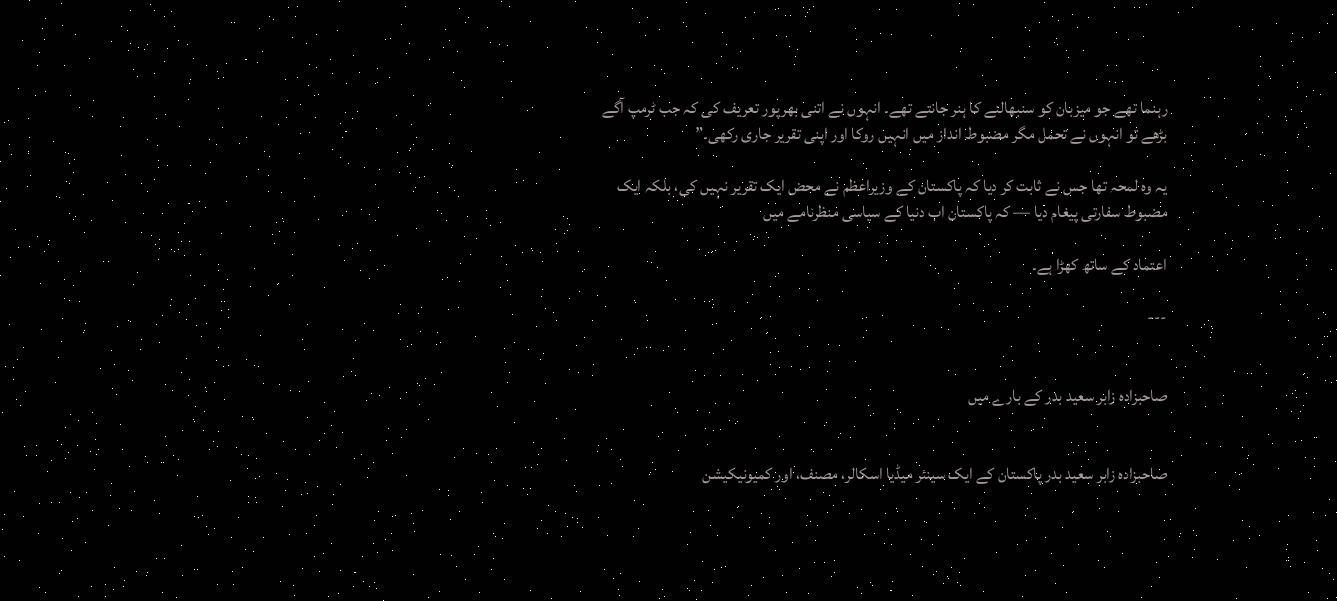رہنما تھے جو میزبان کو سنبھالنے کا ہنر جانتے تھے۔ انہوں نے اتنی بھرپور تعریف کی کہ جب ٹرمپ آگے بڑھے تو انہوں نے تحمل مگر مضبوط انداز میں انہیں روکا اور اپنی تقریر جاری رکھی۔”

یہ وہ لمحہ تھا جس نے ثابت کر دیا کہ پاکستان کے وزیراعظم نے محض ایک تقریر نہیں کی، بلکہ ایک مضبوط سفارتی پیغام دیا — کہ پاکستان اب دنیا کے سیاسی منظرنامے میں

اعتماد کے ساتھ کھڑا ہے۔

---


صاحبزادہ زابر سعید بدر کے بارے میں


صاحبزادہ زابر سعید بدر پاکستان کے ایک سینئر میڈیا اسکالر، مصنف، اور کمیونیکیشن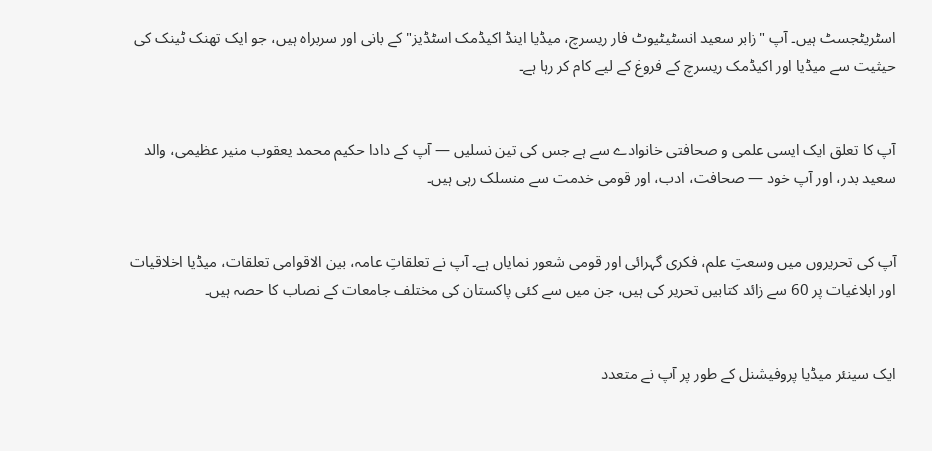اسٹریٹجسٹ ہیں۔ آپ "زابر سعید انسٹیٹیوٹ فار ریسرچ، میڈیا اینڈ اکیڈمک اسٹڈیز" کے بانی اور سربراہ ہیں، جو ایک تھنک ٹینک کی حیثیت سے میڈیا اور اکیڈمک ریسرچ کے فروغ کے لیے کام کر رہا ہے۔


آپ کا تعلق ایک ایسی علمی و صحافتی خانوادے سے ہے جس کی تین نسلیں — آپ کے دادا حکیم محمد یعقوب منیر عظیمی، والد سعید بدر، اور آپ خود — صحافت، ادب، اور قومی خدمت سے منسلک رہی ہیں۔


آپ کی تحریروں میں وسعتِ علم، فکری گہرائی اور قومی شعور نمایاں ہے۔ آپ نے تعلقاتِ عامہ، بین الاقوامی تعلقات، میڈیا اخلاقیات اور ابلاغیات پر 60 سے زائد کتابیں تحریر کی ہیں، جن میں سے کئی پاکستان کی مختلف جامعات کے نصاب کا حصہ ہیں۔


ایک سینئر میڈیا پروفیشنل کے طور پر آپ نے متعدد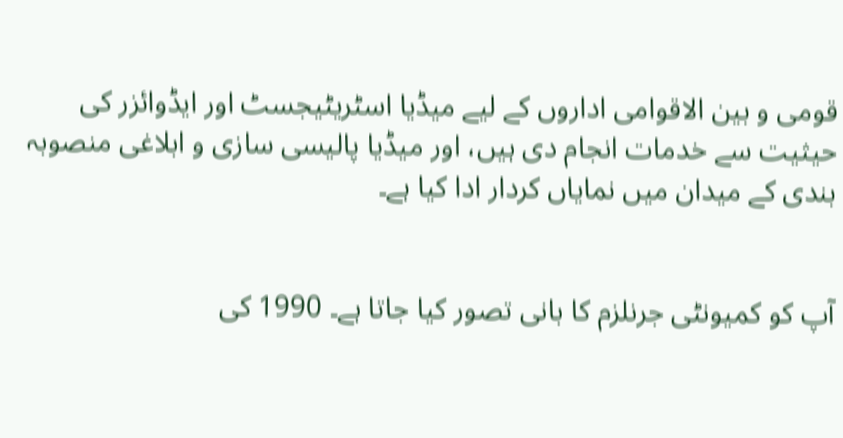قومی و بین الاقوامی اداروں کے لیے میڈیا اسٹریٹیجسٹ اور ایڈوائزر کی حیثیت سے خدمات انجام دی ہیں، اور میڈیا پالیسی سازی و ابلاغی منصوبہ بندی کے میدان میں نمایاں کردار ادا کیا ہے۔


آپ کو کمیونٹی جرنلزم کا بانی تصور کیا جاتا ہے۔ 1990 کی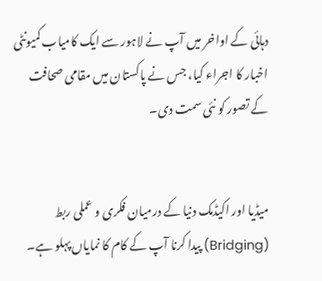دہائی کے اواخر میں آپ نے لاہور سے ایک کامیاب کمیونٹی اخبار کا اجراء کیا، جس نے پاکستان میں مقامی صحافت کے تصور کو نئی سمت دی۔


میڈیا اور اکیڈمک دنیا کے درمیان فکری و عملی ربط (Bridging) پیدا کرنا آپ کے کام کا نمایاں پہلو ہے۔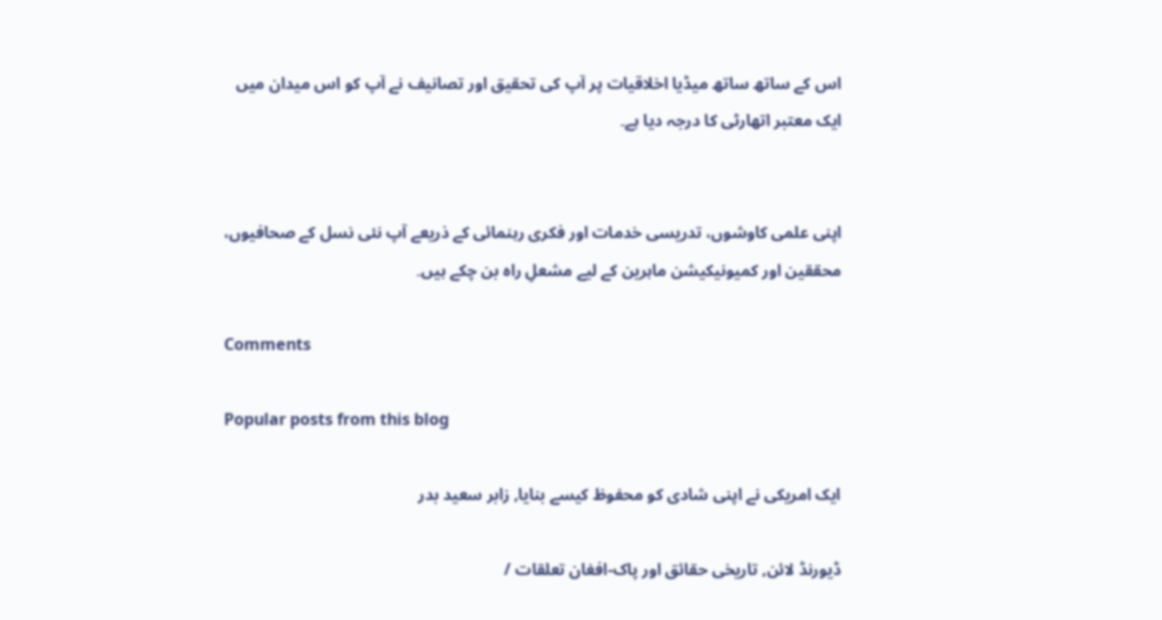اس کے ساتھ ساتھ میڈیا اخلاقیات پر آپ کی تحقیق اور تصانیف نے آپ کو اس میدان میں ایک معتبر اتھارٹی کا درجہ دیا ہے۔


اپنی علمی کاوشوں، تدریسی خدمات اور فکری رہنمائی کے ذریعے آپ نئی نسل کے صحافیوں، محققین اور کمیونیکیشن ماہرین کے لیے مشعلِ راہ بن چکے ہیں۔

Comments

Popular posts from this blog

ایک امریکی نے اپنی شادی کو محفوظ کیسے بنایا, زابر سعید بدر

ڈیورنڈ لائن, تاریخی حقائق اور پاک-افغان تعلقات /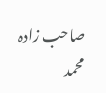صاحب زادہ محمد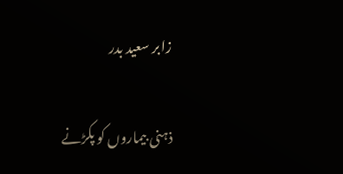زابر سعید بدر

ذہنی بیماروں کو پکڑنے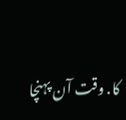کا. وقت آن پہنچا